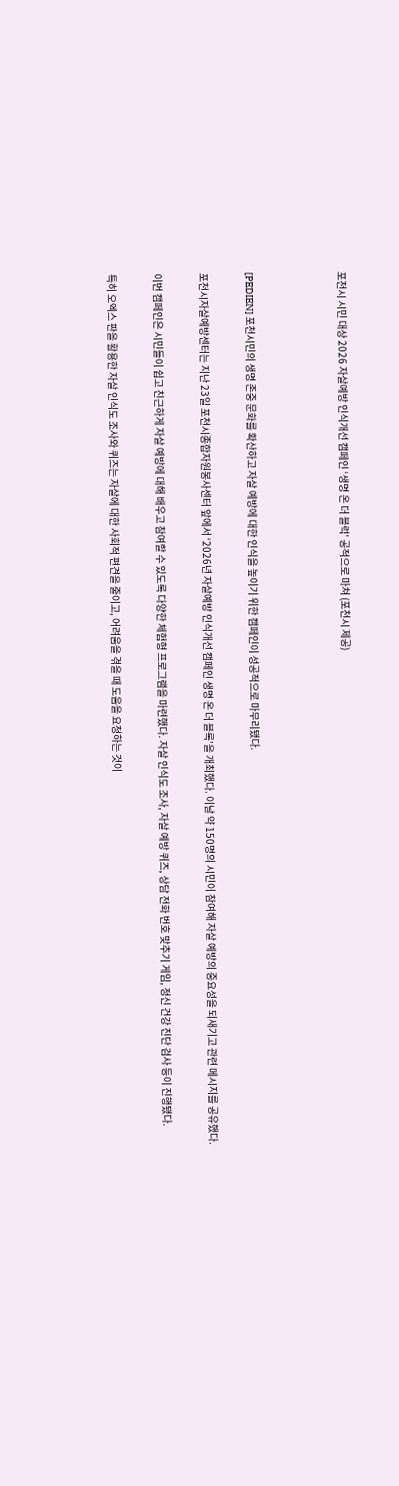포천시 시민 대상 2026 자살예방 인식개선 캠페인 ‘생명 온 더 블럭’ 공적으로 마쳐 (포천시 제공)



[PEDIEN] 포천시민의 생명 존중 문화를 확산하고 자살 예방에 대한 인식을 높이기 위한 캠페인이 성공적으로 마무리됐다.

포천시자살예방센터는 지난 23일 포천시종합자원봉사센터 앞에서 ‘2026년 자살예방 인식개선 캠페인 생명 온 더 블록’을 개최했다. 이날 약 150명의 시민이 참여해 자살 예방의 중요성을 되새기고 관련 메시지를 공유했다.

이번 캠페인은 시민들이 쉽고 친근하게 자살 예방에 대해 배우고 참여할 수 있도록 다양한 체험형 프로그램을 마련했다. 자살 인식도 조사, 자살 예방 퀴즈, 상담 전화 번호 맞추기 게임, 정신 건강 진단 검사 등이 진행됐다.

특히 오엑스 판을 활용한 자살 인식도 조사와 퀴즈는 자살에 대한 사회적 편견을 줄이고, 어려움을 겪을 때 도움을 요청하는 것이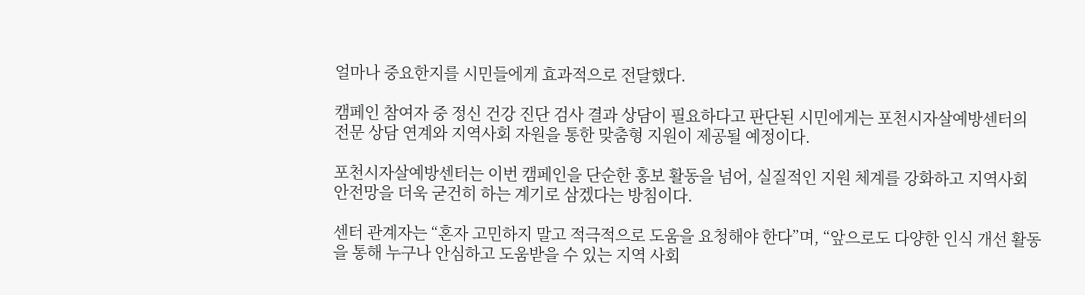얼마나 중요한지를 시민들에게 효과적으로 전달했다.

캠페인 참여자 중 정신 건강 진단 검사 결과 상담이 필요하다고 판단된 시민에게는 포천시자살예방센터의 전문 상담 연계와 지역사회 자원을 통한 맞춤형 지원이 제공될 예정이다.

포천시자살예방센터는 이번 캠페인을 단순한 홍보 활동을 넘어, 실질적인 지원 체계를 강화하고 지역사회 안전망을 더욱 굳건히 하는 계기로 삼겠다는 방침이다.

센터 관계자는 “혼자 고민하지 말고 적극적으로 도움을 요청해야 한다”며, “앞으로도 다양한 인식 개선 활동을 통해 누구나 안심하고 도움받을 수 있는 지역 사회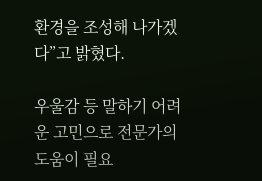환경을 조성해 나가겠다”고 밝혔다.

우울감 등 말하기 어려운 고민으로 전문가의 도움이 필요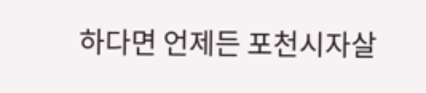하다면 언제든 포천시자살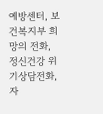예방센터, 보건복지부 희망의 전화, 정신건강 위기상담전화, 자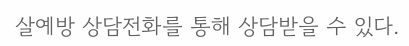살예방 상담전화를 통해 상담받을 수 있다.